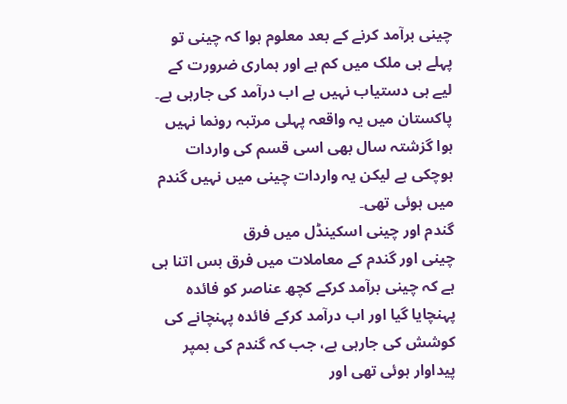چینی برآمد کرنے کے بعد معلوم ہوا کہ چینی تو پہلے ہی ملک میں کم ہے اور ہماری ضرورت کے لیے ہی دستیاب نہیں ہے اب درآمد کی جارہی ہے۔ پاکستان میں یہ واقعہ پہلی مرتبہ رونما نہیں ہوا گزشتہ سال بھی اسی قسم کی واردات ہوچکی ہے لیکن یہ واردات چینی میں نہیں گندم میں ہوئی تھی۔
گندم اور چینی اسکینڈل میں فرق
چینی اور گندم کے معاملات میں فرق بس اتنا ہی ہے کہ چینی برآمد کرکے کچھ عناصر کو فائدہ پہنچایا گیا اور اب درآمد کرکے فائدہ پہنچانے کی کوشش کی جارہی ہے، جب کہ گندم کی بمپر پیداوار ہوئی تھی اور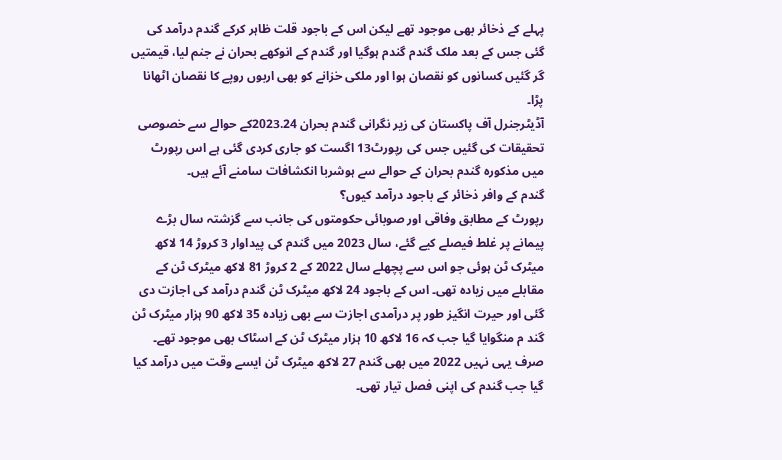پہلے کے ذخائر بھی موجود تھے لیکن اس کے باجود قلت ظاہر کرکے گندم درآمد کی گئی جس کے بعد ملک گندم گندم ہوگیا اور گندم کے انوکھے بحران نے جنم لیا، قیمتیں گر گئیں کسانوں کو نقصان ہوا اور ملکی خزانے کو بھی اربوں روپے کا نقصان اٹھانا پڑا۔
آڈیٹرجنرل آف پاکستان کی زیر نگرانی گندم بحران 2023.24کے حوالے سے خصوصی تحقیقات کی گئیں جس کی رپورٹ13 اگست کو جاری کردی گئی ہے اس رپورٹ میں مذکورہ گندم بحران کے حوالے سے ہوشربا انکشافات سامنے آئے ہیں۔
گندم کے وافر ذخائر کے باجود درآمد کیوں؟
رپورٹ کے مطابق وفاقی اور صوبائی حکومتوں کی جانب سے گزشتہ سال بڑے پیمانے پر غلط فیصلے کیے گئے، سال 2023 میں گندم کی پیداوار 3 کروڑ 14 لاکھ میٹرک ٹن ہوئی جو اس سے پچھلے سال 2022 کے 2 کروڑ 81 لاکھ میٹرک ٹن کے مقابلے میں زیادہ تھی۔ اس کے باجود 24 لاکھ میٹرک ٹن گندم درآمد کی اجازت دی گئی اور حیرت انگیز طور پر درآمدی اجازت سے بھی زیادہ 35 لاکھ 90 ہزار میٹرک ٹن گند م منگوایا گیا جب کہ 16 لاکھ 10 ہزار میٹرک ٹن کے اسٹاک بھی موجود تھے۔
صرف یہی نہیں 2022 میں بھی گندم 27 لاکھ میٹرک ٹن ایسے وقت میں درآمد کیا گیا جب گندم کی اپنی فصل تیار تھی۔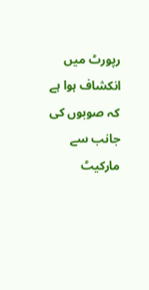رپورٹ میں انکشاف ہوا ہے کہ صوبوں کی جانب سے مارکیٹ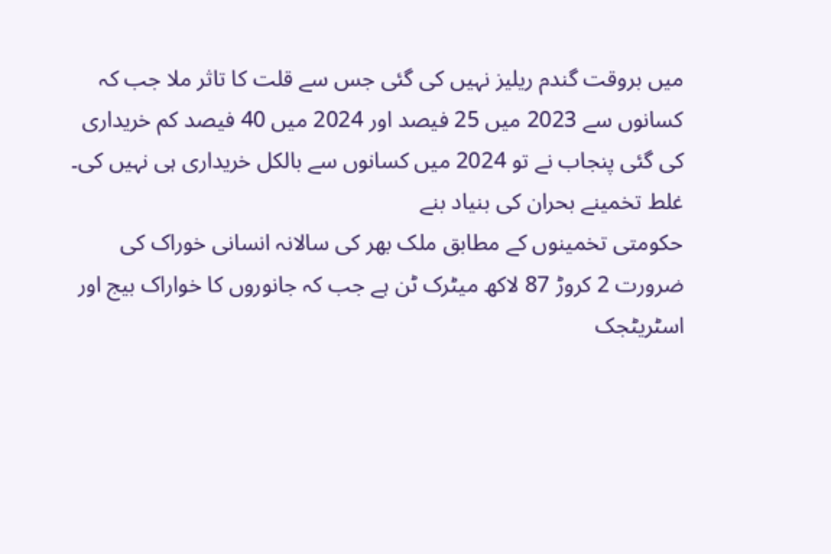میں بروقت گندم ریلیز نہیں کی گئی جس سے قلت کا تاثر ملا جب کہ کسانوں سے 2023 میں 25 فیصد اور 2024 میں 40 فیصد کم خریداری کی گئی پنجاب نے تو 2024 میں کسانوں سے بالکل خریداری ہی نہیں کی۔
غلط تخمینے بحران کی بنیاد بنے
حکومتی تخمینوں کے مطابق ملک بھر کی سالانہ انسانی خوراک کی ضرورت 2 کروڑ 87 لاکھ میٹرک ٹن ہے جب کہ جانوروں کا خواراک بیج اور اسٹریٹجک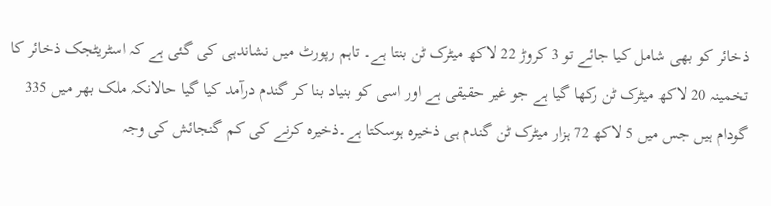ذخائر کو بھی شامل کیا جائے تو 3 کروڑ 22 لاکھ میٹرک ٹن بنتا ہے۔ تاہم رپورٹ میں نشاندہی کی گئی ہے کہ اسٹریٹجک ذخائر کا تخمینہ 20 لاکھ میٹرک ٹن رکھا گیا ہے جو غیر حقیقی ہے اور اسی کو بنیاد بنا کر گندم درآمد کیا گیا حالانکہ ملک بھر میں 335 گودام ہیں جس میں 5 لاکھ 72 ہزار میٹرک ٹن گندم ہی ذخیرہ ہوسکتا ہے۔ذخیرہ کرنے کی کم گنجائش کی وجہ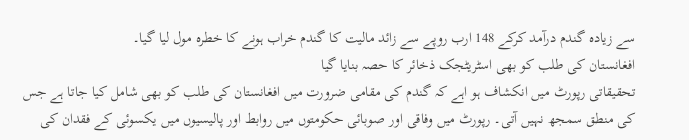سے زیادہ گندم درآمد کرکے 148 ارب روپے سے زائد مالیت کا گندم خراب ہونے کا خطرہ مول لیا گیا۔
افغانستان کی طلب کو بھی اسٹریٹجک ذخائر کا حصہ بنایا گیا
تحقیقاتی رپورٹ میں انکشاف ہو اہے کہ گندم کی مقامی ضرورت میں افغانستان کی طلب کو بھی شامل کیا جاتا ہے جس کی منطق سمجھ نہیں آتی۔ رپورٹ میں وفاقی اور صوبائی حکومتوں میں روابط اور پالیسیوں میں یکسوئی کے فقدان کی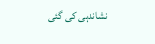نشاندہی کی گئی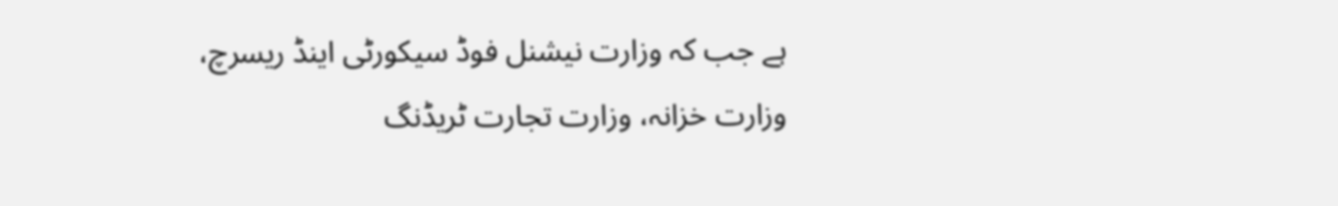ہے جب کہ وزارت نیشنل فوڈ سیکورٹی اینڈ ریسرچ، وزارت خزانہ، وزارت تجارت ٹریڈنگ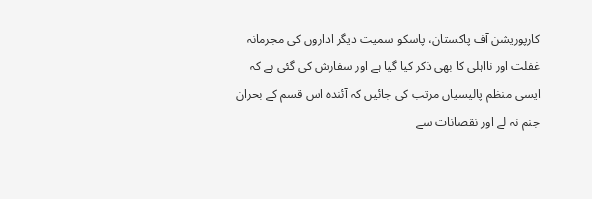کارپوریشن آف پاکستان، پاسکو سمیت دیگر اداروں کی مجرمانہ غفلت اور نااہلی کا بھی ذکر کیا گیا ہے اور سفارش کی گئی ہے کہ ایسی منظم پالیسیاں مرتب کی جائیں کہ آئندہ اس قسم کے بحران جنم نہ لے اور نقصانات سے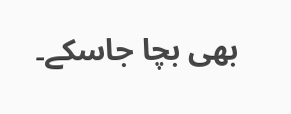بھی بچا جاسکے۔